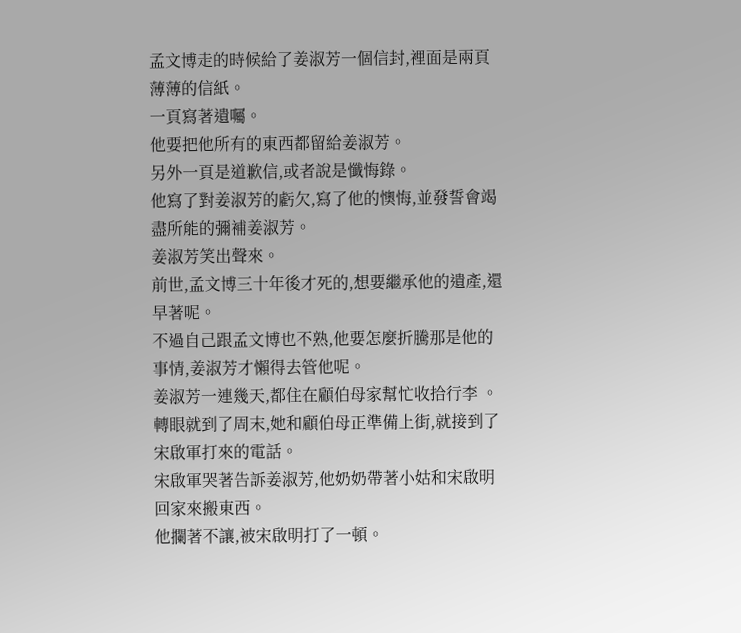孟文博走的時候給了姜淑芳一個信封,裡面是兩頁薄薄的信紙。
一頁寫著遺囑。
他要把他所有的東西都留給姜淑芳。
另外一頁是道歉信,或者說是懺悔錄。
他寫了對姜淑芳的虧欠,寫了他的懊悔,並發誓會竭盡所能的彌補姜淑芳。
姜淑芳笑出聲來。
前世,孟文博三十年後才死的,想要繼承他的遺產,還早著呢。
不過自己跟孟文博也不熟,他要怎麼折騰那是他的事情,姜淑芳才懶得去管他呢。
姜淑芳一連幾天,都住在顧伯母家幫忙收拾行李 。
轉眼就到了周末,她和顧伯母正準備上街,就接到了宋啟軍打來的電話。
宋啟軍哭著告訴姜淑芳,他奶奶帶著小姑和宋啟明回家來搬東西。
他攔著不讓,被宋啟明打了一頓。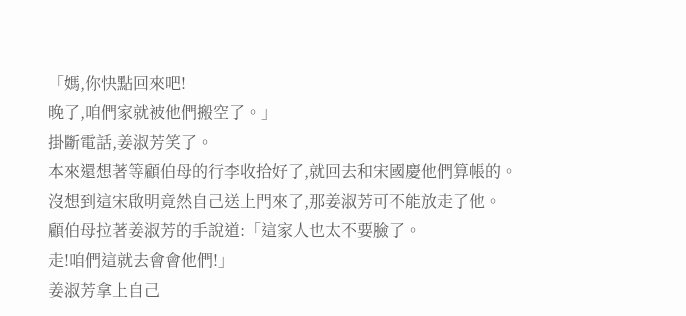「媽,你快點回來吧!
晚了,咱們家就被他們搬空了。」
掛斷電話,姜淑芳笑了。
本來還想著等顧伯母的行李收拾好了,就回去和宋國慶他們算帳的。
沒想到這宋啟明竟然自己送上門來了,那姜淑芳可不能放走了他。
顧伯母拉著姜淑芳的手說道:「這家人也太不要臉了。
走!咱們這就去會會他們!」
姜淑芳拿上自己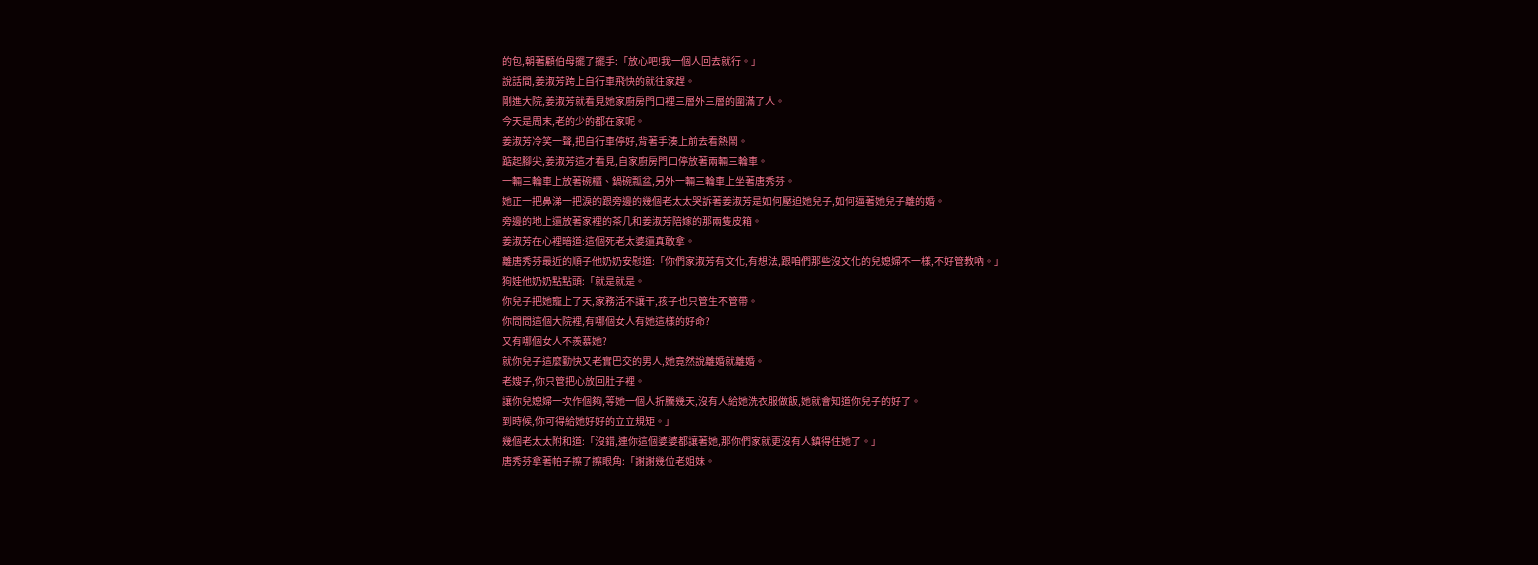的包,朝著顧伯母擺了擺手:「放心吧!我一個人回去就行。」
說話間,姜淑芳跨上自行車飛快的就往家趕。
剛進大院,姜淑芳就看見她家廚房門口裡三層外三層的圍滿了人。
今天是周末,老的少的都在家呢。
姜淑芳冷笑一聲,把自行車停好,背著手湊上前去看熱鬧。
踮起腳尖,姜淑芳這才看見,自家廚房門口停放著兩輛三輪車。
一輛三輪車上放著碗櫃、鍋碗瓢盆,另外一輛三輪車上坐著唐秀芬。
她正一把鼻涕一把淚的跟旁邊的幾個老太太哭訴著姜淑芳是如何壓迫她兒子,如何逼著她兒子離的婚。
旁邊的地上還放著家裡的茶几和姜淑芳陪嫁的那兩隻皮箱。
姜淑芳在心裡暗道:這個死老太婆還真敢拿。
離唐秀芬最近的順子他奶奶安慰道:「你們家淑芳有文化,有想法,跟咱們那些沒文化的兒媳婦不一樣,不好管教吶。」
狗娃他奶奶點點頭:「就是就是。
你兒子把她寵上了天,家務活不讓干,孩子也只管生不管帶。
你問問這個大院裡,有哪個女人有她這樣的好命?
又有哪個女人不羨慕她?
就你兒子這麼勤快又老實巴交的男人,她竟然說離婚就離婚。
老嫂子,你只管把心放回肚子裡。
讓你兒媳婦一次作個夠,等她一個人折騰幾天,沒有人給她洗衣服做飯,她就會知道你兒子的好了。
到時候,你可得給她好好的立立規矩。」
幾個老太太附和道:「沒錯,連你這個婆婆都讓著她,那你們家就更沒有人鎮得住她了。」
唐秀芬拿著帕子擦了擦眼角:「謝謝幾位老姐妹。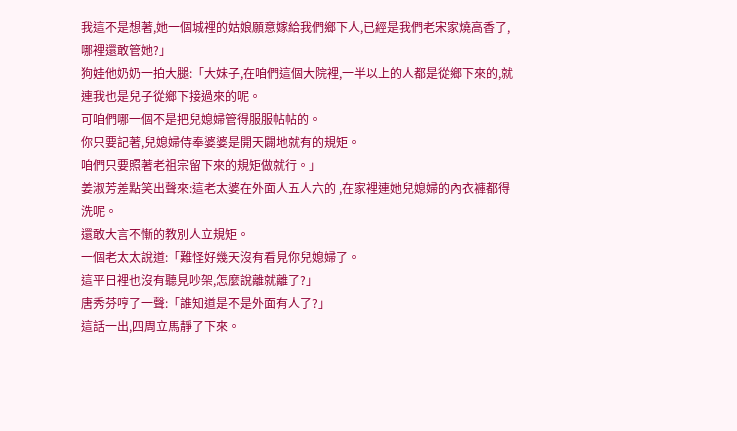我這不是想著,她一個城裡的姑娘願意嫁給我們鄉下人,已經是我們老宋家燒高香了,哪裡還敢管她?」
狗娃他奶奶一拍大腿:「大妹子,在咱們這個大院裡,一半以上的人都是從鄉下來的,就連我也是兒子從鄉下接過來的呢。
可咱們哪一個不是把兒媳婦管得服服帖帖的。
你只要記著,兒媳婦侍奉婆婆是開天闢地就有的規矩。
咱們只要照著老祖宗留下來的規矩做就行。」
姜淑芳差點笑出聲來:這老太婆在外面人五人六的 ,在家裡連她兒媳婦的內衣褲都得洗呢。
還敢大言不慚的教別人立規矩。
一個老太太說道:「難怪好幾天沒有看見你兒媳婦了。
這平日裡也沒有聽見吵架,怎麼說離就離了?」
唐秀芬哼了一聲:「誰知道是不是外面有人了?」
這話一出,四周立馬靜了下來。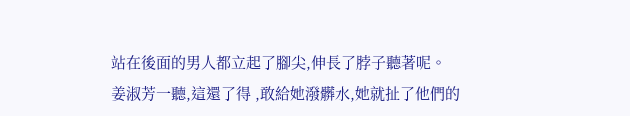站在後面的男人都立起了腳尖,伸長了脖子聽著呢。
姜淑芳一聽,這還了得 ,敢給她潑髒水,她就扯了他們的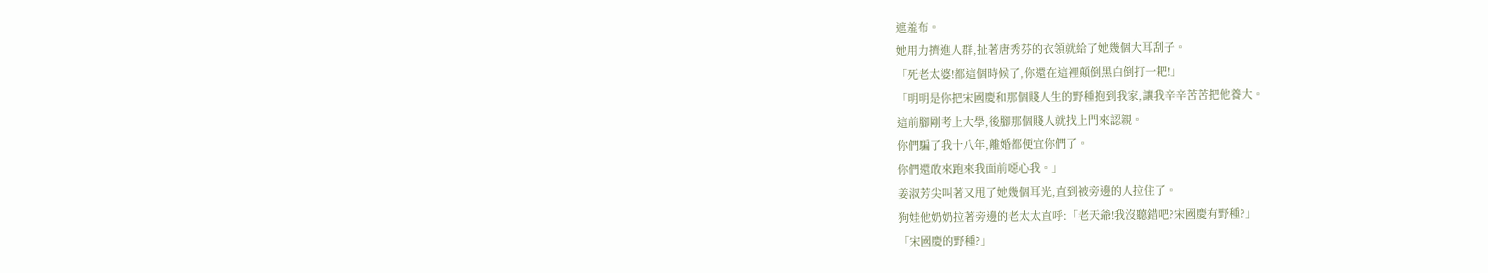遮羞布。
她用力擠進人群,扯著唐秀芬的衣領就給了她幾個大耳刮子。
「死老太婆!都這個時候了,你還在這裡顛倒黑白倒打一耙!」
「明明是你把宋國慶和那個賤人生的野種抱到我家,讓我辛辛苦苦把他養大。
這前腳剛考上大學,後腳那個賤人就找上門來認親。
你們騙了我十八年,離婚都便宜你們了。
你們還敢來跑來我面前噁心我。」
姜淑芳尖叫著又甩了她幾個耳光,直到被旁邊的人拉住了。
狗娃他奶奶拉著旁邊的老太太直呼:「老天爺!我沒聽錯吧?宋國慶有野種?」
「宋國慶的野種?」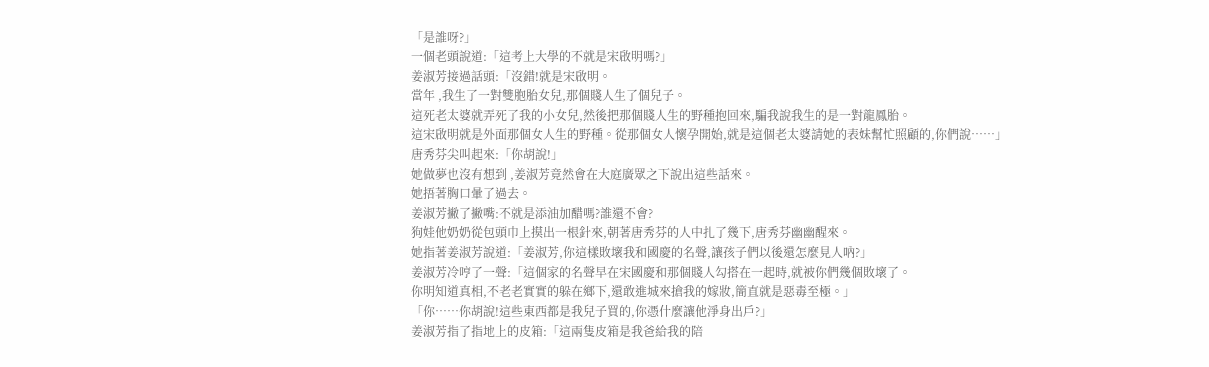「是誰呀?」
一個老頭說道:「這考上大學的不就是宋啟明嗎?」
姜淑芳接過話頭:「沒錯!就是宋啟明。
當年 ,我生了一對雙胞胎女兒,那個賤人生了個兒子。
這死老太婆就弄死了我的小女兒,然後把那個賤人生的野種抱回來,騙我說我生的是一對龍鳳胎。
這宋啟明就是外面那個女人生的野種。從那個女人懷孕開始,就是這個老太婆請她的表妹幫忙照顧的,你們說……」
唐秀芬尖叫起來:「你胡說!」
她做夢也沒有想到 ,姜淑芳竟然會在大庭廣眾之下說出這些話來。
她捂著胸口暈了過去。
姜淑芳撇了撇嘴:不就是添油加醋嗎?誰還不會?
狗娃他奶奶從包頭巾上摸出一根針來,朝著唐秀芬的人中扎了幾下,唐秀芬幽幽醒來。
她指著姜淑芳說道:「姜淑芳,你這樣敗壞我和國慶的名聲,讓孩子們以後還怎麼見人吶?」
姜淑芳冷哼了一聲:「這個家的名聲早在宋國慶和那個賤人勾搭在一起時,就被你們幾個敗壞了。
你明知道真相,不老老實實的躲在鄉下,還敢進城來搶我的嫁妝,簡直就是惡毒至極。」
「你……你胡說!這些東西都是我兒子買的,你憑什麼讓他淨身出戶?」
姜淑芳指了指地上的皮箱:「這兩隻皮箱是我爸給我的陪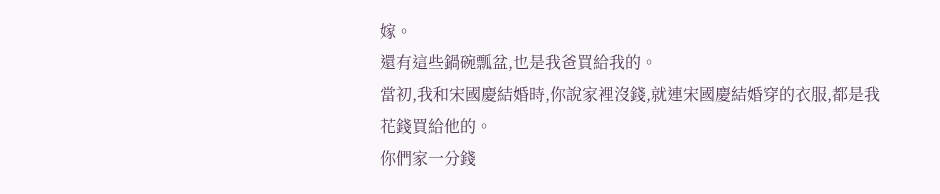嫁。
還有這些鍋碗瓢盆,也是我爸買給我的。
當初,我和宋國慶結婚時,你說家裡沒錢,就連宋國慶結婚穿的衣服,都是我花錢買給他的。
你們家一分錢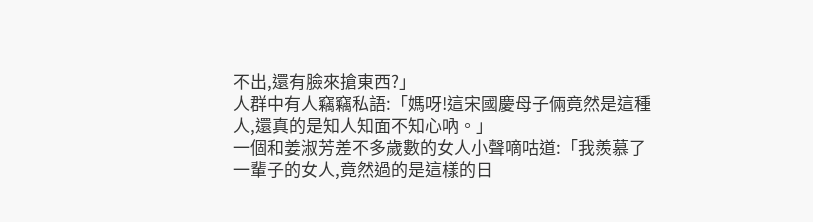不出,還有臉來搶東西?」
人群中有人竊竊私語:「媽呀!這宋國慶母子倆竟然是這種人,還真的是知人知面不知心吶。」
一個和姜淑芳差不多歲數的女人小聲嘀咕道:「我羨慕了一輩子的女人,竟然過的是這樣的日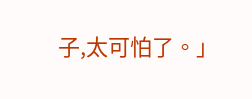子,太可怕了。」